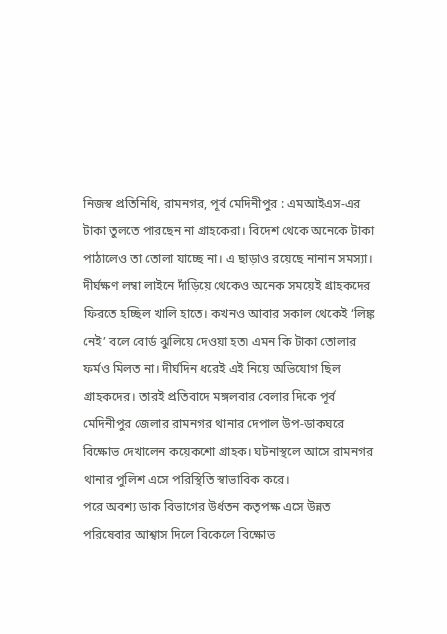নিজস্ব প্রতিনিধি, রামনগর, পূর্ব মেদিনীপুর : এমআইএস-এর টাকা তুলতে পারছেন না গ্রাহকেরা। বিদেশ থেকে অনেকে টাকা পাঠালেও তা তোলা যাচ্ছে না। এ ছাড়াও রয়েছে নানান সমস্যা। দীর্ঘক্ষণ লম্বা লাইনে দাঁড়িয়ে থেকেও অনেক সময়েই গ্রাহকদের ফিরতে হচ্ছিল খালি হাতে। কখনও আবার সকাল থেকেই ‘লিঙ্ক নেই’ বলে বোর্ড ঝুলিয়ে দেওয়া হত৷ এমন কি টাকা তোলার ফর্মও মিলত না। দীর্ঘদিন ধরেই এই নিয়ে অভিযোগ ছিল গ্রাহকদের। তারই প্রতিবাদে মঙ্গলবার বেলার দিকে পূর্ব মেদিনীপুর জেলার রামনগর থানার দেপাল উপ-ডাকঘরে বিক্ষোভ দেখালেন কয়েকশো গ্রাহক। ঘটনাস্থলে আসে রামনগর থানার পুলিশ এসে পরিস্থিতি স্বাভাবিক করে।
পরে অবশ্য ডাক বিভাগের উর্ধতন কতৃপক্ষ এসে উন্নত পরিষেবার আশ্বাস দিলে বিকেলে বিক্ষোভ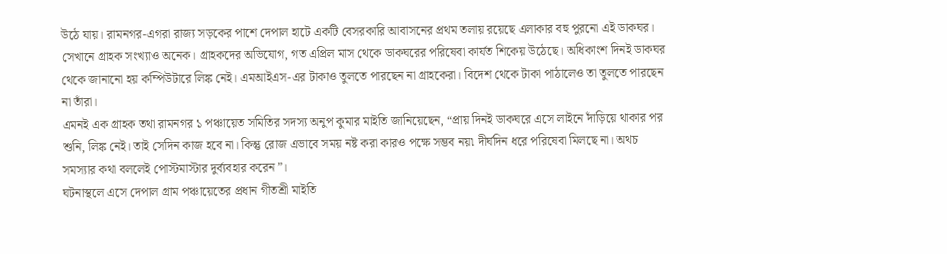উঠে যায়। রামনগর-এগরা রাজ্য সড়কের পাশে দেপাল হাটে একটি বেসরকারি আবাসনের প্রথম তলায় রয়েছে এলাকার বহু পুরনো এই ডাকঘর। সেখানে গ্রাহক সংখ্যাও অনেক। গ্রাহকদের অভিযোগ, গত এপ্রিল মাস থেকে ডাকঘরের পরিষেবা কার্যত শিকেয় উঠেছে। অধিকাংশ দিনই ডাকঘর থেকে জানানো হয় কম্পিউটারে লিঙ্ক নেই। এমআইএস-এর টাকাও তুলতে পারছেন না গ্রাহকেরা। বিদেশ থেকে টাকা পাঠালেও তা তুলতে পারছেন না তাঁরা।
এমনই এক গ্রাহক তথা রামনগর ১ পঞ্চায়েত সমিতির সদস্য অনুপ কুমার মাইতি জানিয়েছেন, “প্রায় দিনই ডাকঘরে এসে লাইনে দাঁড়িয়ে থাকার পর শুনি, লিঙ্ক নেই। তাই সেদিন কাজ হবে না। কিন্তু রোজ এভাবে সময় নষ্ট করা কারও পক্ষে সম্ভব নয়৷ দীর্ঘদিন ধরে পরিষেবা মিলছে না। অথচ সমস্যার কথা বললেই পোস্টমাস্টার দুর্ব্যবহার করেন”।
ঘটনাস্থলে এসে দেপাল গ্রাম পঞ্চায়েতের প্রধান গীতশ্রী মাইতি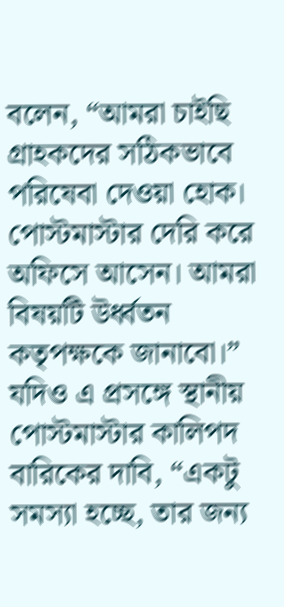বলেন, “আমরা চাইছি গ্রাহকদের সঠিকভাবে পরিষেবা দেওয়া হোক। পোস্টমাস্টার দেরি করে অফিসে আসেন। আমরা বিষয়টি উর্ধ্বতন কতৃপক্ষকে জানাবো।” যদিও এ প্রসঙ্গে স্থানীয় পোস্টমাস্টার কালিপদ বারিকের দাবি, “একটু সমস্যা হচ্ছে, তার জন্য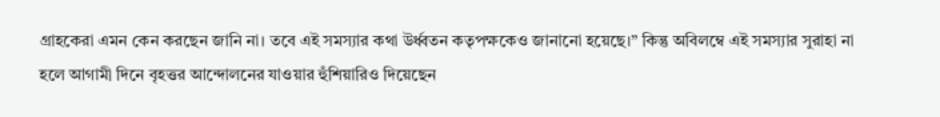গ্রাহকেরা এমন কেন করছেন জানি না। তবে এই সমস্যার কথা উর্ধ্বতন কতৃপক্ষকেও জানানো হয়েছে।” কিন্তু অবিলম্বে এই সমস্যার সুরাহা না হলে আগামী দিনে বৃহত্তর আন্দোলনের যাওয়ার হুঁশিয়ারিও দিয়েছেন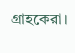গ্রাহকেরা।